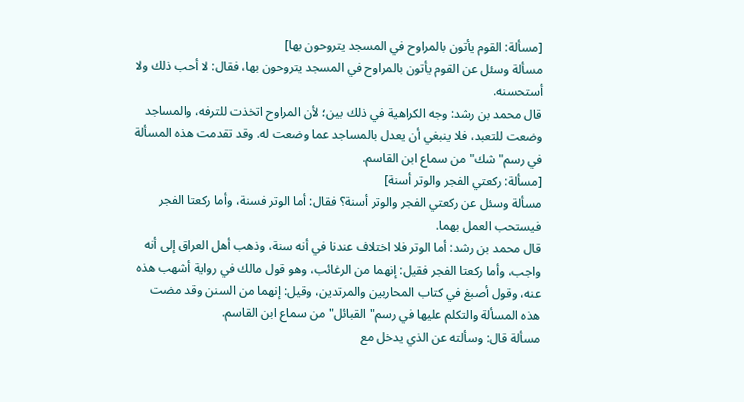[مسألة: القوم يأتون بالمراوح في المسجد يتروحون بها]
مسألة وسئل عن القوم يأتون بالمراوح في المسجد يتروحون بها، فقال: لا أحب ذلك ولا أستحسنه.
قال محمد بن رشد: وجه الكراهية في ذلك بين؛ لأن المراوح اتخذت للترفه، والمساجد وضعت للتعبد، فلا ينبغي أن يعدل بالمساجد عما وضعت له. وقد تقدمت هذه المسألة في رسم"شك"من سماع ابن القاسم.
[مسألة: ركعتي الفجر والوتر أسنة]
مسألة وسئل عن ركعتي الفجر والوتر أسنة؟ فقال: أما الوتر فسنة، وأما ركعتا الفجر فيستحب العمل بهما.
قال محمد بن رشد: أما الوتر فلا اختلاف عندنا في أنه سنة، وذهب أهل العراق إلى أنه واجب، وأما ركعتا الفجر فقيل: إنهما من الرغائب، وهو قول مالك في رواية أشهب هذه عنه، وقول أصبغ في كتاب المحاربين والمرتدين، وقيل: إنهما من السنن وقد مضت هذه المسألة والتكلم عليها في رسم"القبائل"من سماع ابن القاسم.
مسألة قال: وسألته عن الذي يدخل مع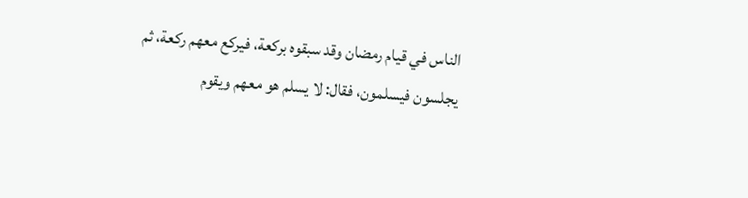الناس في قيام رمضان وقد سبقوه بركعة، فيركع معهم ركعة، ثم يجلسون فيسلمون، فقال: لا يسلم هو معهم ويقوم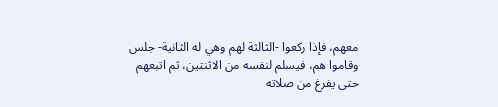معهم، فإذا ركعوا -الثالثة لهم وهي له الثانية- جلس وقاموا هم، فيسلم لنفسه من الاثنتين، ثم اتبعهم حتى يفرغ من صلاته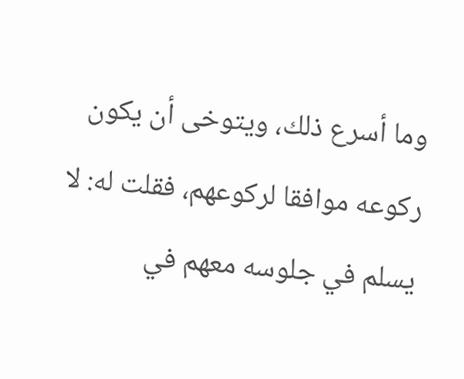وما أسرع ذلك، ويتوخى أن يكون ركوعه موافقا لركوعهم، فقلت له: لا يسلم في جلوسه معهم في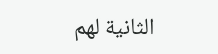الثانية لهم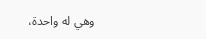وهي له واحدة،